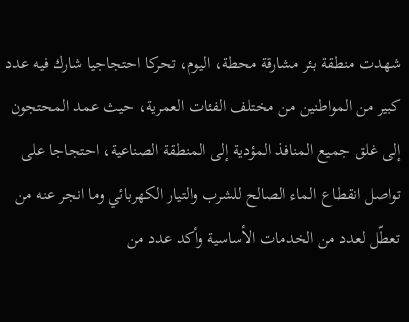شهدت منطقة بئر مشارقة محطة، اليوم، تحركا احتجاجيا شارك فيه عدد كبير من المواطنين من مختلف الفئات العمرية، حيث عمد المحتجون إلى غلق جميع المنافذ المؤدية إلى المنطقة الصناعية، احتجاجا على تواصل انقطاع الماء الصالح للشرب والتيار الكهربائي وما انجر عنه من تعطّل لعدد من الخدمات الأساسية وأكد عدد من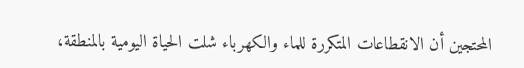المحتجين أن الانقطاعات المتكررة للماء والكهرباء شلت الحياة اليومية بالمنطقة،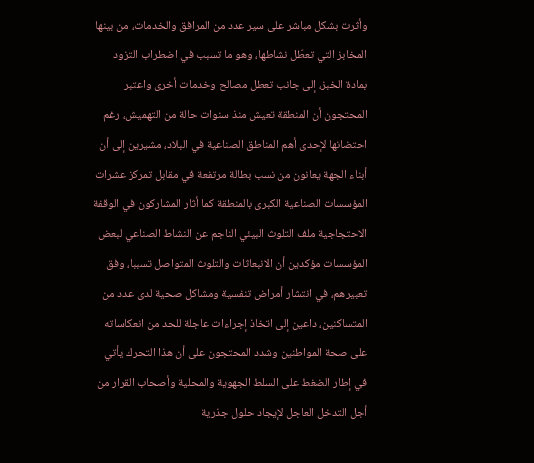وأثرت بشكل مباشر على سير عدد من المرافق والخدمات، من بينها المخابز التي تعطّل نشاطها، وهو ما تسبب في اضطراب التزود بمادة الخبز، إلى جانب تعطل مصالح وخدمات أخرى واعتبر المحتجون أن المنطقة تعيش منذ سنوات حالة من التهميش، رغم احتضانها لإحدى أهم المناطق الصناعية في البلاد، مشيرين إلى أن أبناء الجهة يعانون من نسب بطالة مرتفعة في مقابل تمركز عشرات المؤسسات الصناعية الكبرى بالمنطقة كما أثار المشاركون في الوقفة الاحتجاجية ملف التلوث البيئي الناجم عن النشاط الصناعي لبعض المؤسسات مؤكدين أن الانبعاثات والتلوث المتواصل تسببا، وفق تعبيرهم، في انتشار أمراض تنفسية ومشاكل صحية لدى عدد من المتساكنين، داعين إلى اتخاذ إجراءات عاجلة للحد من انعكاساته على صحة المواطنين وشدد المحتجون على أن هذا التحرك يأتي في إطار الضغط على السلط الجهوية والمحلية وأصحاب القرار من أجل التدخل العاجل لإيجاد حلول جذرية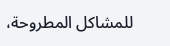للمشاكل المطروحة،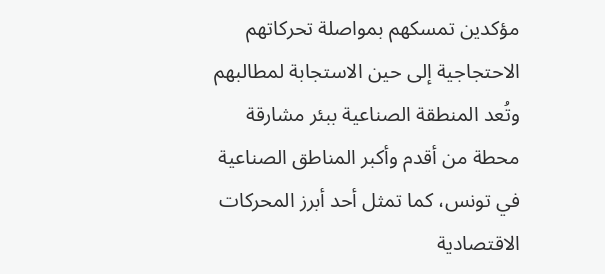مؤكدين تمسكهم بمواصلة تحركاتهم الاحتجاجية إلى حين الاستجابة لمطالبهم وتُعد المنطقة الصناعية ببئر مشارقة محطة من أقدم وأكبر المناطق الصناعية في تونس، كما تمثل أحد أبرز المحركات الاقتصادية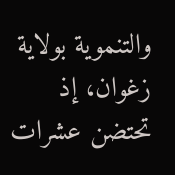والتنموية بولاية زغوان، إذ تحتضن عشرات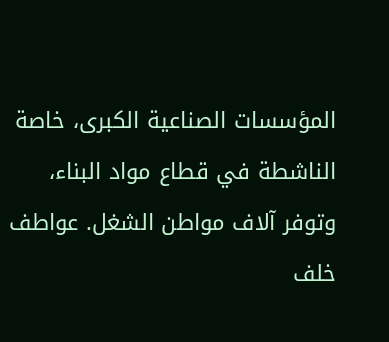المؤسسات الصناعية الكبرى، خاصة الناشطة في قطاع مواد البناء، وتوفر آلاف مواطن الشغل. عواطف خلف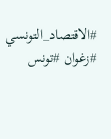#الاقتصاد_التونسي #زغوان #تونس